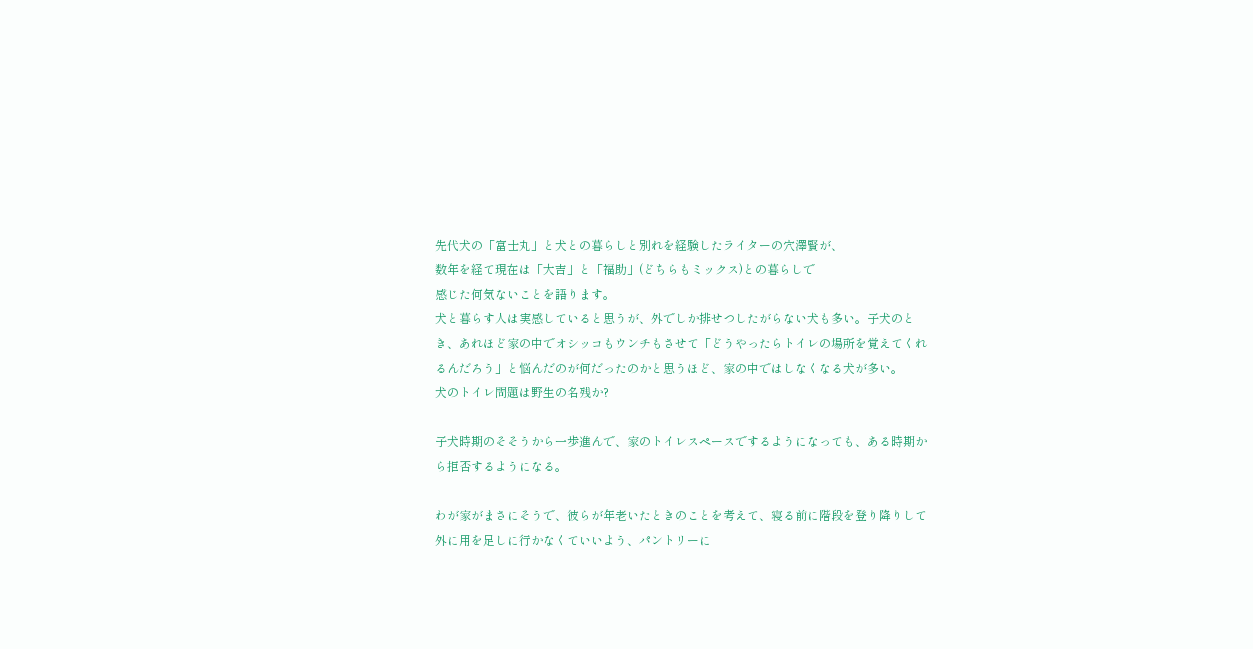先代犬の「富士丸」と犬との暮らしと別れを経験したライターの穴澤賢が、
数年を経て現在は「大吉」と「福助」(どちらもミックス)との暮らしで
感じた何気ないことを語ります。
犬と暮らす人は実感していると思うが、外でしか排せつしたがらない犬も多い。子犬のとき、あれほど家の中でオシッコもウンチもさせて「どうやったらトイレの場所を覚えてくれるんだろう」と悩んだのが何だったのかと思うほど、家の中ではしなくなる犬が多い。
犬のトイレ問題は野生の名残か?

子犬時期のそそうから一歩進んで、家のトイレスペースでするようになっても、ある時期から拒否するようになる。

わが家がまさにそうで、彼らが年老いたときのことを考えて、寝る前に階段を登り降りして外に用を足しに行かなくていいよう、パントリーに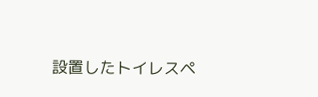設置したトイレスペ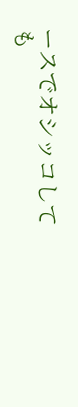ースでオシッコしても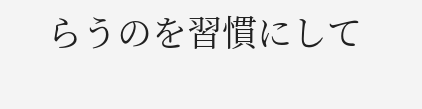らうのを習慣にして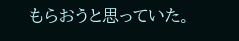もらおうと思っていた。